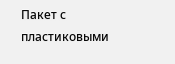Пакет с пластиковыми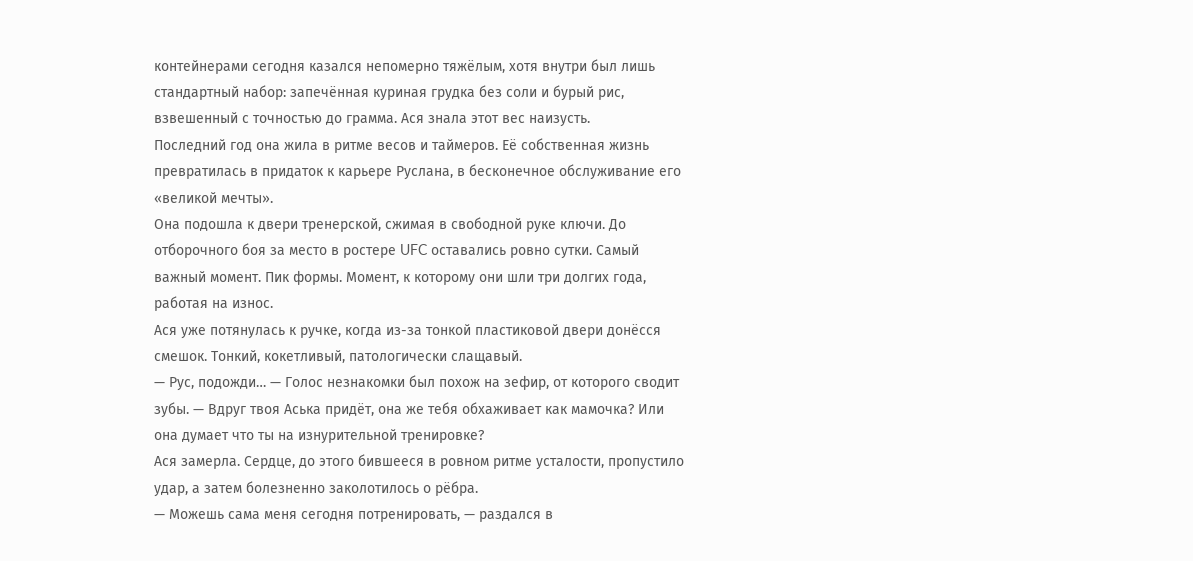контейнерами сегодня казался непомерно тяжёлым, хотя внутри был лишь стандартный набор: запечённая куриная грудка без соли и бурый рис, взвешенный с точностью до грамма. Ася знала этот вес наизусть.
Последний год она жила в ритме весов и таймеров. Её собственная жизнь превратилась в придаток к карьере Руслана, в бесконечное обслуживание его «великой мечты».
Она подошла к двери тренерской, сжимая в свободной руке ключи. До отборочного боя за место в ростере UFC оставались ровно сутки. Самый важный момент. Пик формы. Момент, к которому они шли три долгих года, работая на износ.
Ася уже потянулась к ручке, когда из-за тонкой пластиковой двери донёсся смешок. Тонкий, кокетливый, патологически слащавый.
— Рус, подожди… — Голос незнакомки был похож на зефир, от которого сводит зубы. — Вдруг твоя Аська придёт, она же тебя обхаживает как мамочка? Или она думает что ты на изнурительной тренировке?
Ася замерла. Сердце, до этого бившееся в ровном ритме усталости, пропустило удар, а затем болезненно заколотилось о рёбра.
— Можешь сама меня сегодня потренировать, — раздался в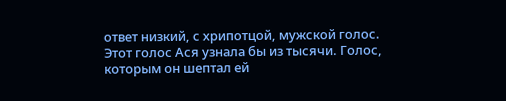ответ низкий, с хрипотцой, мужской голос.
Этот голос Ася узнала бы из тысячи. Голос, которым он шептал ей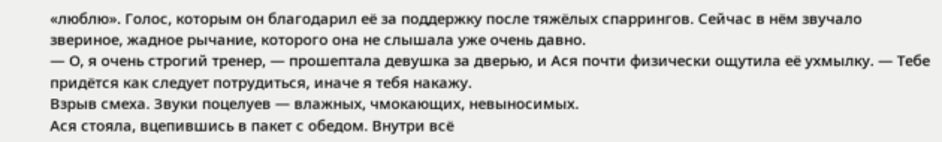«люблю». Голос, которым он благодарил её за поддержку после тяжёлых спаррингов. Сейчас в нём звучало звериное, жадное рычание, которого она не слышала уже очень давно.
— О, я очень строгий тренер, — прошептала девушка за дверью, и Ася почти физически ощутила её ухмылку. — Тебе придётся как следует потрудиться, иначе я тебя накажу.
Взрыв смеха. Звуки поцелуев — влажных, чмокающих, невыносимых.
Ася стояла, вцепившись в пакет с обедом. Внутри всё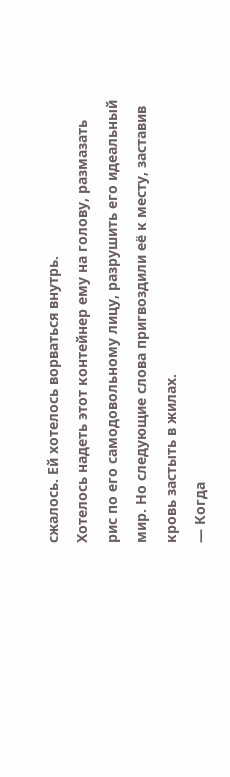сжалось. Ей хотелось ворваться внутрь.
Хотелось надеть этот контейнер ему на голову, размазать рис по его самодовольному лицу, разрушить его идеальный мир. Но следующие слова пригвоздили её к месту, заставив кровь застыть в жилах.
— Когда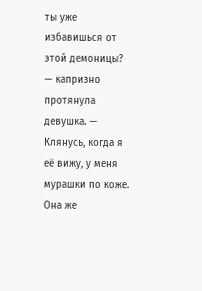ты уже избавишься от этой демоницы? — капризно протянула девушка. — Клянусь, когда я её вижу, у меня мурашки по коже. Она же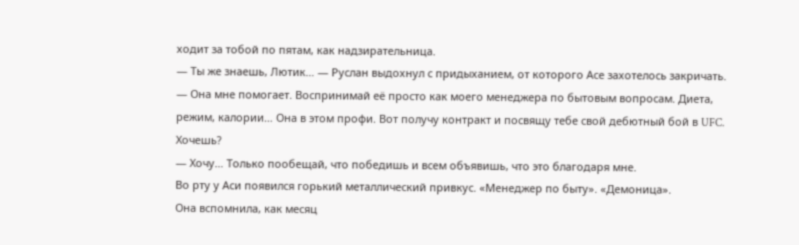ходит за тобой по пятам, как надзирательница.
— Ты же знаешь, Лютик… — Руслан выдохнул с придыханием, от которого Асе захотелось закричать. — Она мне помогает. Воспринимай её просто как моего менеджера по бытовым вопросам. Диета, режим, калории… Она в этом профи. Вот получу контракт и посвящу тебе свой дебютный бой в UFC. Хочешь?
— Хочу… Только пообещай, что победишь и всем объявишь, что это благодаря мне.
Во рту у Аси появился горький металлический привкус. «Менеджер по быту». «Демоница».
Она вспомнила, как месяц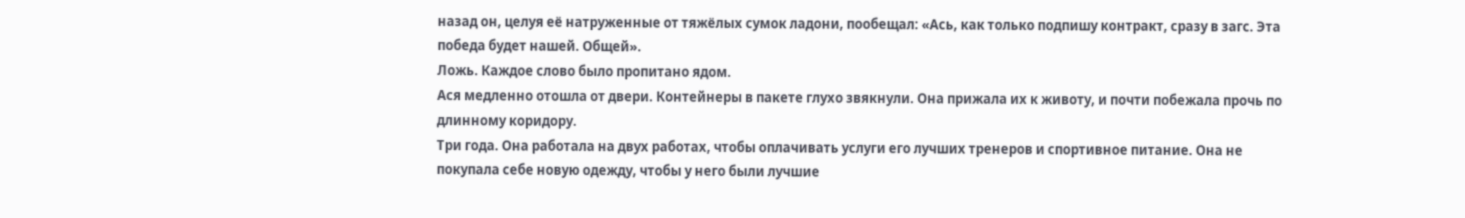назад он, целуя её натруженные от тяжёлых сумок ладони, пообещал: «Ась, как только подпишу контракт, сразу в загс. Эта победа будет нашей. Общей».
Ложь. Каждое слово было пропитано ядом.
Ася медленно отошла от двери. Контейнеры в пакете глухо звякнули. Она прижала их к животу, и почти побежала прочь по длинному коридору.
Три года. Она работала на двух работах, чтобы оплачивать услуги его лучших тренеров и спортивное питание. Она не покупала себе новую одежду, чтобы у него были лучшие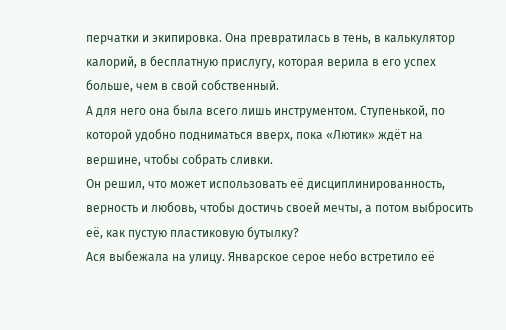перчатки и экипировка. Она превратилась в тень, в калькулятор калорий, в бесплатную прислугу, которая верила в его успех больше, чем в свой собственный.
А для него она была всего лишь инструментом. Ступенькой, по которой удобно подниматься вверх, пока «Лютик» ждёт на вершине, чтобы собрать сливки.
Он решил, что может использовать её дисциплинированность, верность и любовь, чтобы достичь своей мечты, а потом выбросить её, как пустую пластиковую бутылку?
Ася выбежала на улицу. Январское серое небо встретило её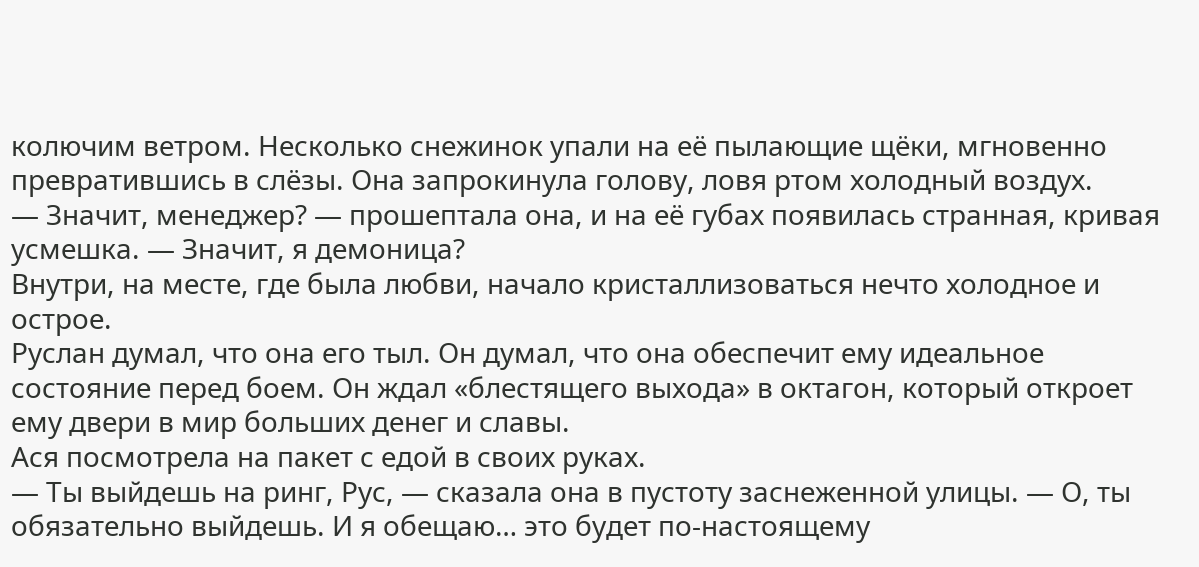колючим ветром. Несколько снежинок упали на её пылающие щёки, мгновенно превратившись в слёзы. Она запрокинула голову, ловя ртом холодный воздух.
— Значит, менеджер? — прошептала она, и на её губах появилась странная, кривая усмешка. — Значит, я демоница?
Внутри, на месте, где была любви, начало кристаллизоваться нечто холодное и острое.
Руслан думал, что она его тыл. Он думал, что она обеспечит ему идеальное состояние перед боем. Он ждал «блестящего выхода» в октагон, который откроет ему двери в мир больших денег и славы.
Ася посмотрела на пакет с едой в своих руках.
— Ты выйдешь на ринг, Рус, — сказала она в пустоту заснеженной улицы. — О, ты обязательно выйдешь. И я обещаю… это будет по-настоящему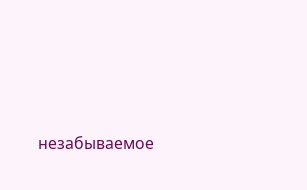незабываемое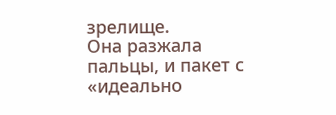зрелище.
Она разжала пальцы, и пакет с «идеально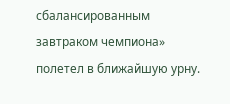сбалансированным завтраком чемпиона» полетел в ближайшую урну.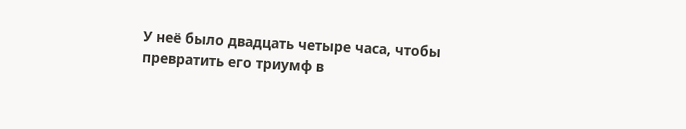У неё было двадцать четыре часа, чтобы превратить его триумф в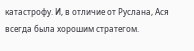катастрофу. И, в отличие от Руслана, Ася всегда была хорошим стратегом.